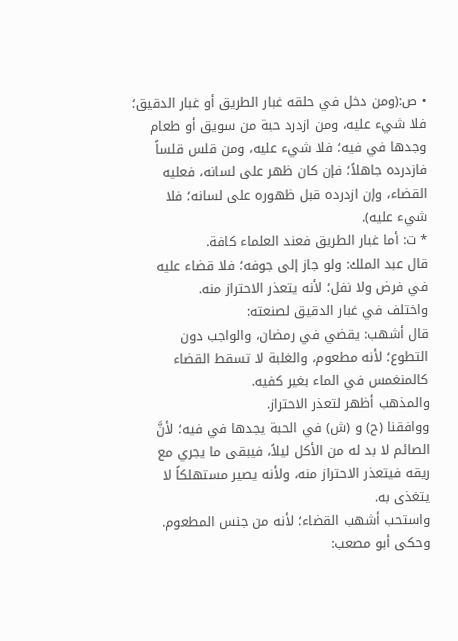• ص:(ومن دخل في حلقه غبار الطريق أو غبار الدقيق؛ فلا شيء عليه، ومن ازدرد حبة من سويق أو طعام وجدها في فيه؛ فلا شيء عليه، ومن قلس قلساً فازدرده جاهلاً؛ فإن كان ظهر على لسانه، فعليه القضاء، وإن ازدرده قبل ظهوره على لسانه؛ فلا شيء عليه).
* ت: أما غبار الطريق فعند العلماء كافة.
قال عبد الملك: ولو جاز إلى جوفه؛ فلا قضاء عليه في فرض ولا نفل؛ لأنه يتعذر الاحتراز منه.
واختلف في غبار الدقيق لصنعته:
قال أشهب: يقضي في رمضان، والواجب دون التطوع؛ لأنه مطعوم، والغلبة لا تسقط القضاء كالمنغمس في الماء بغير كفيه.
والمذهب أظهر لتعذر الاحتراز.
ووافقنا (ح) و (ش) في الحبة يجدها في فيه؛ لأنَّ الصائم لا بد له من الأكل ليلاً، فيبقى ما يجري مع ريقه فيتعذر الاحتراز منه، ولأنه يصير مستهلكاً لا يتغذى به.
واستحب أشهب القضاء؛ لأنه من جنس المطعوم.
وحكى أبو مصعب: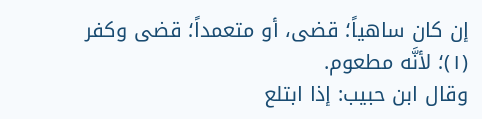إن كان ساهياً؛ قضى، أو متعمداً؛ قضى وكفر (١)؛ لأنَّه مطعوم.
وقال ابن حبيب: إذا ابتلع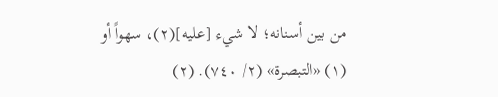من بين أسنانه؛ لا شيء [عليه](٢)، سهواً أو
(١) «التبصرة» (٢/ ٧٤٠). (٢)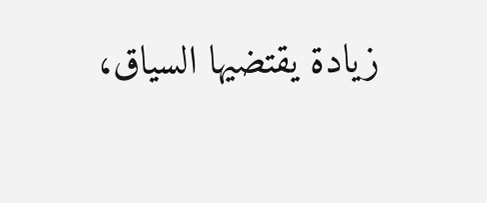زيادة يقتضيها السياق،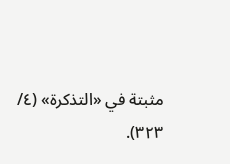مثبتة في «التذكرة» (٤/ ٣٢٣).